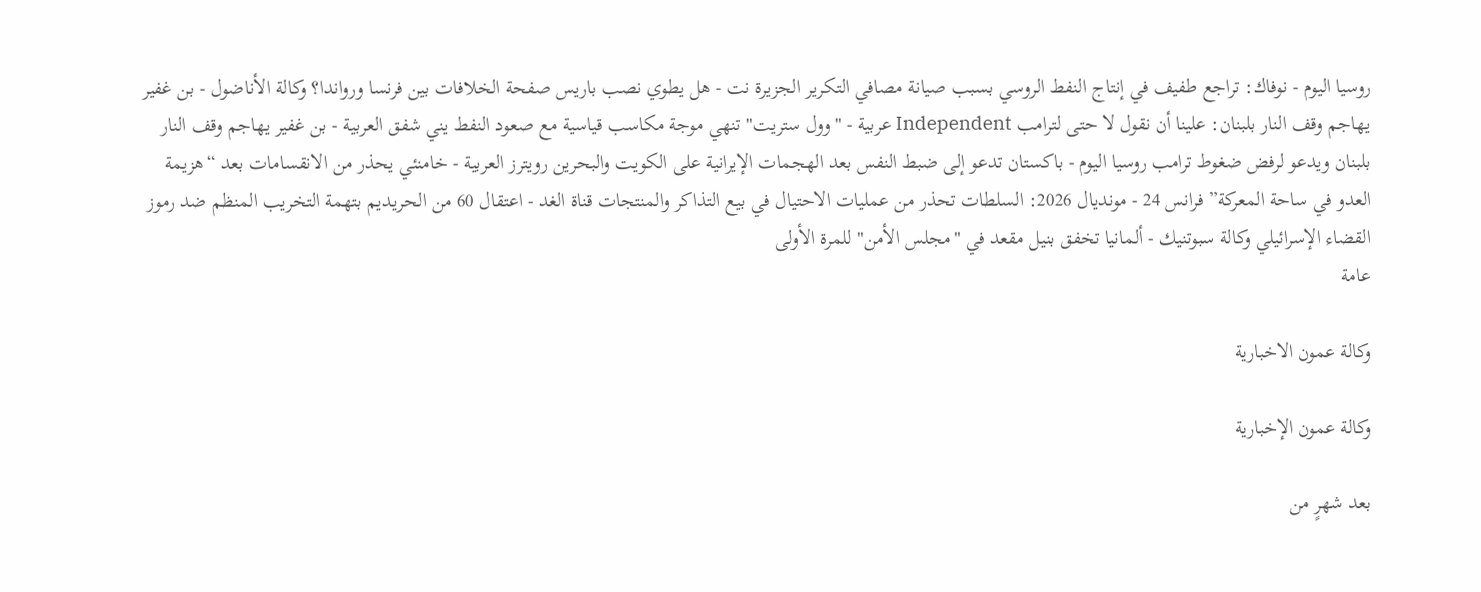روسيا اليوم - نوفاك: تراجع طفيف في إنتاج النفط الروسي بسبب صيانة مصافي التكرير الجزيرة نت - هل يطوي نصب باريس صفحة الخلافات بين فرنسا ورواندا؟ وكالة الأناضول - بن غفير يهاجم وقف النار بلبنان: علينا أن نقول لا حتى لترامب Independent عربية - "وول ستريت" تنهي موجة مكاسب قياسية مع صعود النفط يني شفق العربية - بن غفير يهاجم وقف النار بلبنان ويدعو لرفض ضغوط ترامب روسيا اليوم - باكستان تدعو إلى ضبط النفس بعد الهجمات الإيرانية على الكويت والبحرين رويترز العربية - خامنئي يحذر من الانقسامات بعد “هزيمة العدو في ساحة المعركة” فرانس 24 - مونديال 2026: السلطات تحذر من عمليات الاحتيال في بيع التذاكر والمنتجات قناة الغد - اعتقال 60 من الحريديم بتهمة التخريب المنظم ضد رموز القضاء الإسرائيلي وكالة سبوتنيك - ألمانيا تخفق بنيل مقعد في "مجلس الأمن" للمرة الأولى
عامة

وكالة عمون الاخبارية

وكالة عمون الإخبارية

بعد شهرٍ من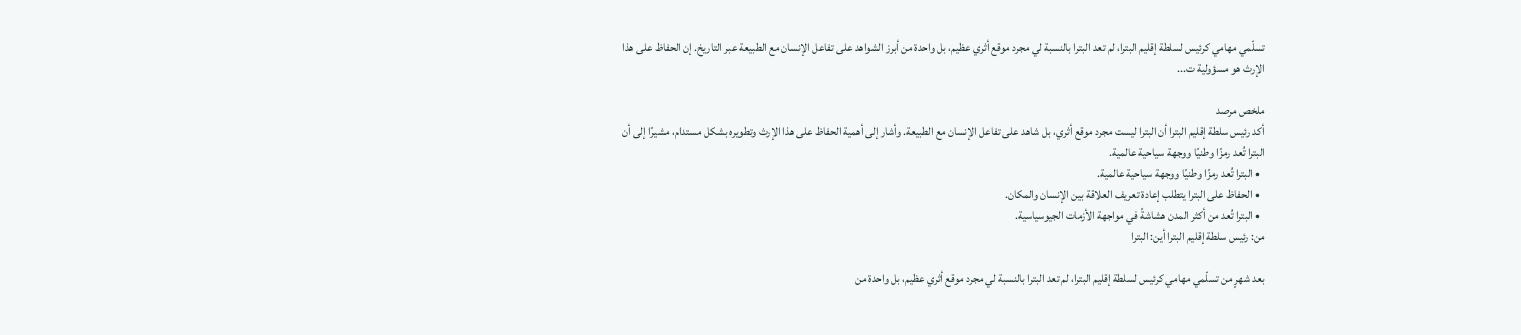تسلّمي مهامي كرئيس لسلطة إقليم البترا، لم تعد البترا بالنسبة لي مجرد موقع أثري عظيم، بل واحدة من أبرز الشواهد على تفاعل الإنسان مع الطبيعة عبر التاريخ. إن الحفاظ على هذا الإرث هو مسؤولية ت...

ملخص مرصد
أكد رئيس سلطة إقليم البترا أن البترا ليست مجرد موقع أثري، بل شاهد على تفاعل الإنسان مع الطبيعة. وأشار إلى أهمية الحفاظ على هذا الإرث وتطويره بشكل مستدام، مشيرًا إلى أن البترا تُعد رمزًا وطنيًا ووجهة سياحية عالمية.
  • البترا تُعد رمزًا وطنيًا ووجهة سياحية عالمية.
  • الحفاظ على البترا يتطلب إعادة تعريف العلاقة بين الإنسان والمكان.
  • البترا تُعد من أكثر المدن هشاشةً في مواجهة الأزمات الجيوسياسية.
من: رئيس سلطة إقليم البترا أين: البترا

بعد شهرٍ من تسلّمي مهامي كرئيس لسلطة إقليم البترا، لم تعد البترا بالنسبة لي مجرد موقع أثري عظيم، بل واحدة من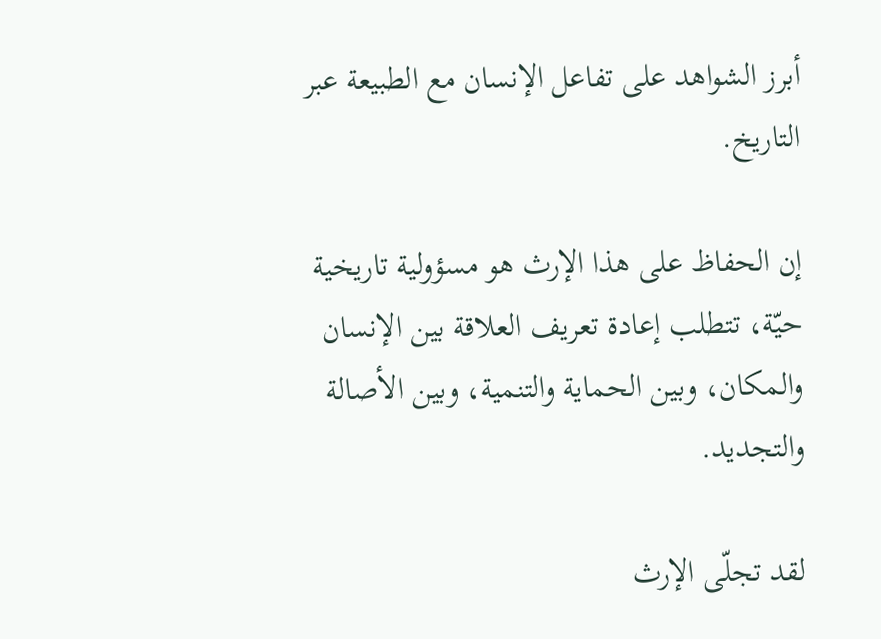أبرز الشواهد على تفاعل الإنسان مع الطبيعة عبر التاريخ.

إن الحفاظ على هذا الإرث هو مسؤولية تاريخية حيّة، تتطلب إعادة تعريف العلاقة بين الإنسان والمكان، وبين الحماية والتنمية، وبين الأصالة والتجديد.

لقد تجلّى الإرث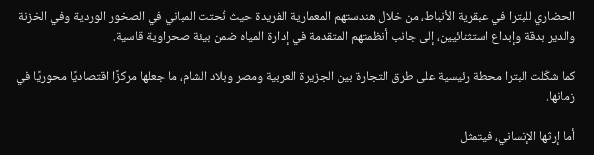الحضاري للبترا في عبقرية الأنباط، من خلال هندستهم المعمارية الفريدة حيث نُحتت المباني في الصخور الوردية وفي الخزنة والدير بدقة وإبداع استثنائيين، إلى جانب أنظمتهم المتقدمة في إدارة المياه ضمن بيئة صحراوية قاسية.

كما شكّلت البترا محطة رئيسية على طرق التجارة بين الجزيرة العربية ومصر وبلاد الشام، ما جعلها مركزًا اقتصاديًا محوريًا في زمانها.

أما إرثها الإنساني، فيتمثل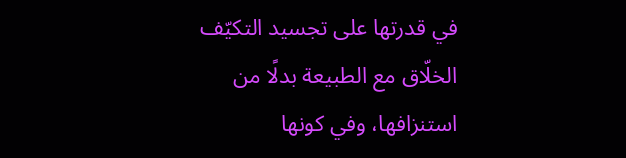في قدرتها على تجسيد التكيّف الخلّاق مع الطبيعة بدلًا من استنزافها، وفي كونها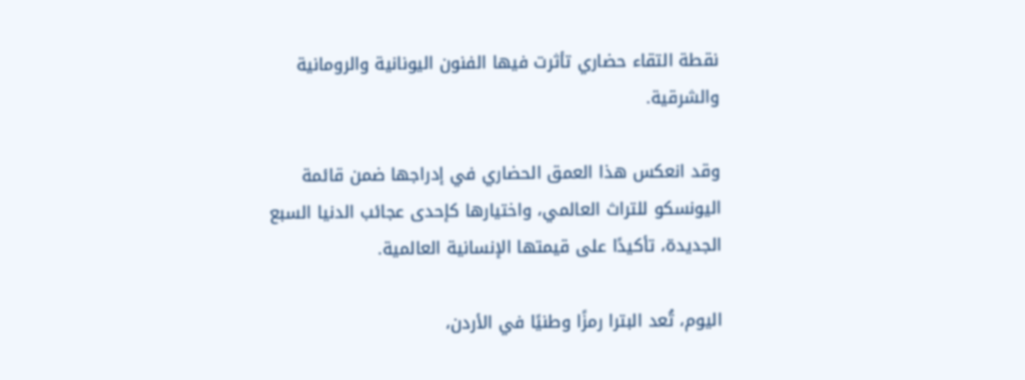نقطة التقاء حضاري تأثرت فيها الفنون اليونانية والرومانية والشرقية.

وقد انعكس هذا العمق الحضاري في إدراجها ضمن قائمة اليونسكو للتراث العالمي، واختيارها كإحدى عجائب الدنيا السبع الجديدة، تأكيدًا على قيمتها الإنسانية العالمية.

اليوم، تُعد البترا رمزًا وطنيًا في الأردن،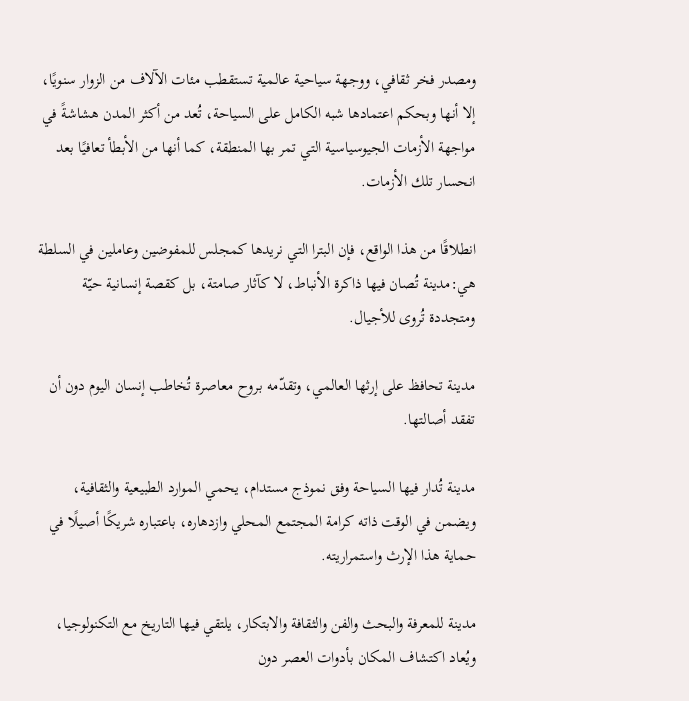ومصدر فخر ثقافي، ووجهة سياحية عالمية تستقطب مئات الآلاف من الزوار سنويًا، إلا أنها وبحكم اعتمادها شبه الكامل على السياحة، تُعد من أكثر المدن هشاشةً في مواجهة الأزمات الجيوسياسية التي تمر بها المنطقة، كما أنها من الأبطأ تعافيًا بعد انحسار تلك الأزمات.

انطلاقًا من هذا الواقع، فإن البترا التي نريدها كمجلس للمفوضين وعاملين في السلطة هي:مدينة تُصان فيها ذاكرة الأنباط، لا كآثار صامتة، بل كقصة إنسانية حيّة ومتجددة تُروى للأجيال.

مدينة تحافظ على إرثها العالمي، وتقدّمه بروح معاصرة تُخاطب إنسان اليوم دون أن تفقد أصالتها.

مدينة تُدار فيها السياحة وفق نموذج مستدام، يحمي الموارد الطبيعية والثقافية، ويضمن في الوقت ذاته كرامة المجتمع المحلي وازدهاره، باعتباره شريكًا أصيلًا في حماية هذا الإرث واستمراريته.

مدينة للمعرفة والبحث والفن والثقافة والابتكار، يلتقي فيها التاريخ مع التكنولوجيا، ويُعاد اكتشاف المكان بأدوات العصر دون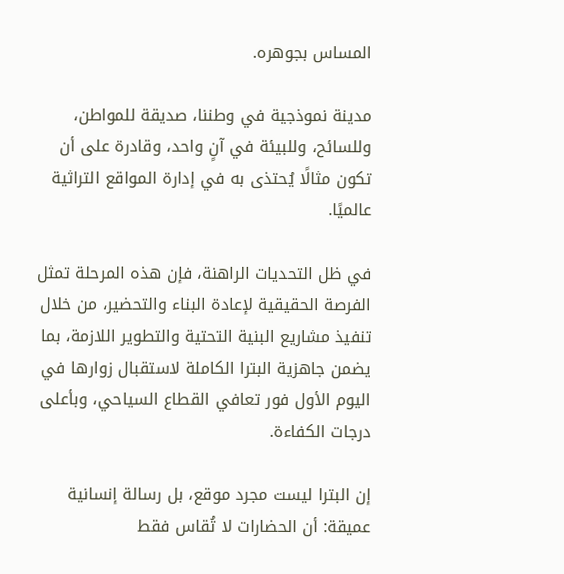المساس بجوهره.

مدينة نموذجية في وطننا، صديقة للمواطن، وللسائح، وللبيئة في آنٍ واحد، وقادرة على أن تكون مثالًا يُحتذى به في إدارة المواقع التراثية عالميًا.

في ظل التحديات الراهنة، فإن هذه المرحلة تمثل الفرصة الحقيقية لإعادة البناء والتحضير، من خلال تنفيذ مشاريع البنية التحتية والتطوير اللازمة، بما يضمن جاهزية البترا الكاملة لاستقبال زوارها في اليوم الأول فور تعافي القطاع السياحي، وبأعلى درجات الكفاءة.

إن البترا ليست مجرد موقع، بل رسالة إنسانية عميقة: أن الحضارات لا تُقاس فقط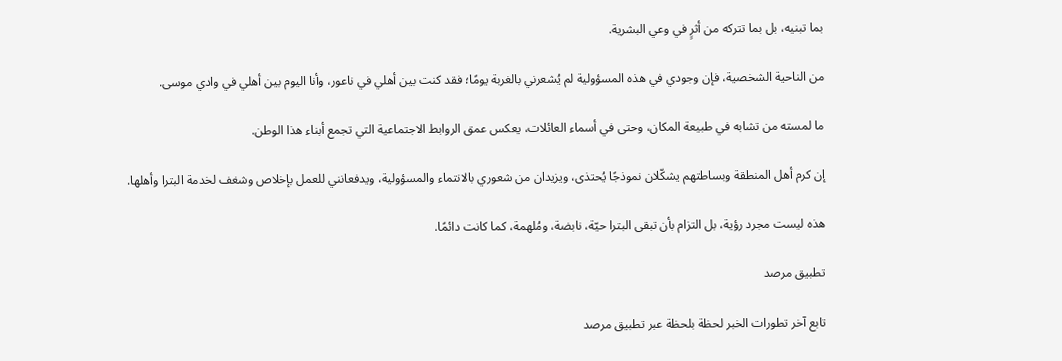بما تبنيه، بل بما تتركه من أثرٍ في وعي البشرية.

من الناحية الشخصية، فإن وجودي في هذه المسؤولية لم يُشعرني بالغربة يومًا؛ فقد كنت بين أهلي في ناعور، وأنا اليوم بين أهلي في وادي موسى.

ما لمسته من تشابه في طبيعة المكان، وحتى في أسماء العائلات، يعكس عمق الروابط الاجتماعية التي تجمع أبناء هذا الوطن.

إن كرم أهل المنطقة وبساطتهم يشكّلان نموذجًا يُحتذى، ويزيدان من شعوري بالانتماء والمسؤولية، ويدفعانني للعمل بإخلاص وشغف لخدمة البترا وأهلها.

هذه ليست مجرد رؤية، بل التزام بأن تبقى البترا حيّة، نابضة، ومُلهمة، كما كانت دائمًا.

تطبيق مرصد

تابع آخر تطورات الخبر لحظة بلحظة عبر تطبيق مرصد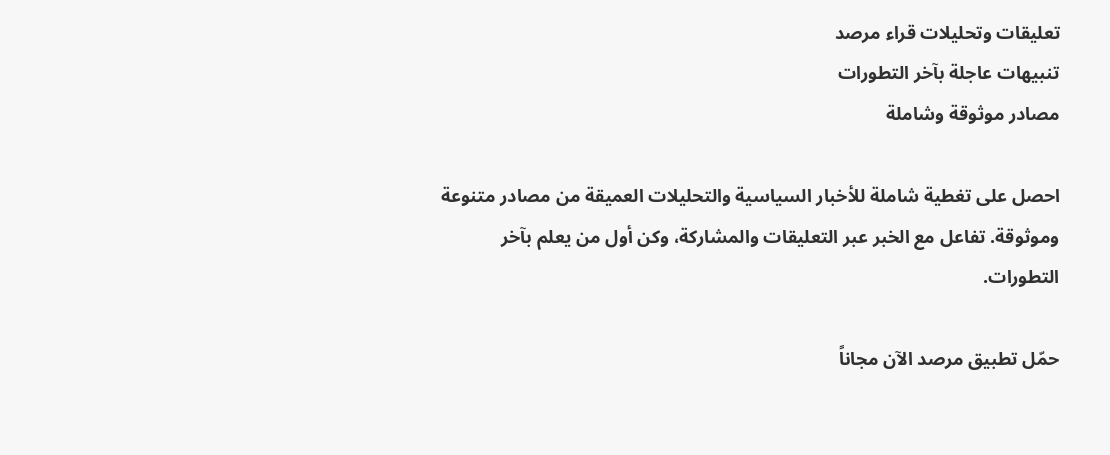تعليقات وتحليلات قراء مرصد
تنبيهات عاجلة بآخر التطورات
مصادر موثوقة وشاملة

احصل على تغطية شاملة للأخبار السياسية والتحليلات العميقة من مصادر متنوعة وموثوقة. تفاعل مع الخبر عبر التعليقات والمشاركة، وكن أول من يعلم بآخر التطورات.

حمّل تطبيق مرصد الآن مجاناً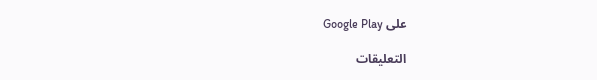على Google Play

التعليقات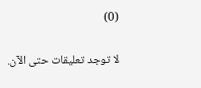(0)

لا توجد تعليقات حتى الآن.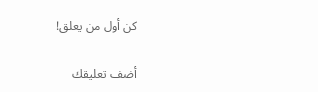كن أول من يعلق!

أضف تعليقك